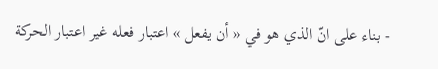- بناء على انّ الذي هو في « أن يفعل » اعتبار فعله غير اعتبار الحركة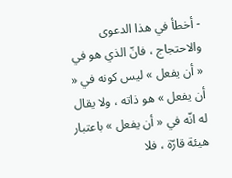- أخطأ في هذا الدعوى والاحتجاج ، فانّ الذي هو في « أن يفعل » ليس كونه في « أن يفعل » هو ذاته ، ولا يقال له انّه في « أن يفعل » باعتبار هيئة قارّة ، فلا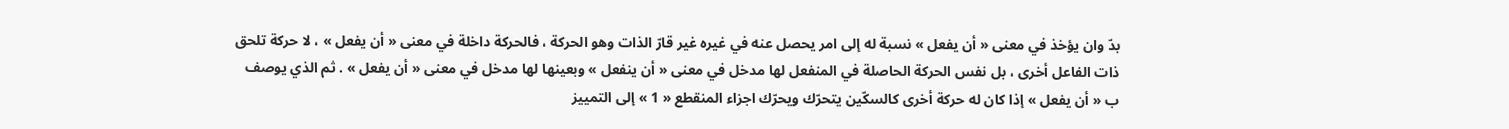بدّ وان يؤخذ في معنى « أن يفعل » نسبة له إلى امر يحصل عنه في غيره غير قارّ الذات وهو الحركة ، فالحركة داخلة في معنى « أن يفعل » ، لا حركة تلحق ذات الفاعل أخرى ، بل نفس الحركة الحاصلة في المنفعل لها مدخل في معنى « أن ينفعل » وبعينها لها مدخل في معنى « أن يفعل » . ثم الذي يوصف ب « أن يفعل » إذا كان له حركة أخرى كالسكّين يتحرّك ويحرّك اجزاء المنقطع « 1 » إلى التمييز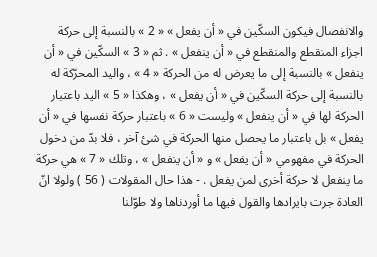والانفصال فيكون السكّين في « أن يفعل » « 2 » بالنسبة إلى حركة اجزاء المنقطع والمنقطع في « أن ينفعل » . ثم « 3 » السكّين في « أن ينفعل » بالنسبة إلى ما يعرض له من الحركة « 4 » ، واليد المحرّكة له بالنسبة إلى حركة السكّين في « أن يفعل » ، وهكذا « 5 » اليد باعتبار الحركة لها في « أن ينفعل » وليست « 6 » باعتبار حركة نفسها في « أن يفعل » بل باعتبار ما يحصل منها الحركة في شئ آخر ، فلا بدّ من دخول الحركة في مفهومي « أن يفعل » و « أن ينفعل » ، وتلك « 7 » هي حركة ما ينفعل لا حركة أخرى لمن يفعل . - هذا حال المقولات ( 56 ) ولولا انّ العادة جرت بايرادها والقول فيها ما أوردناها ولا طوّلنا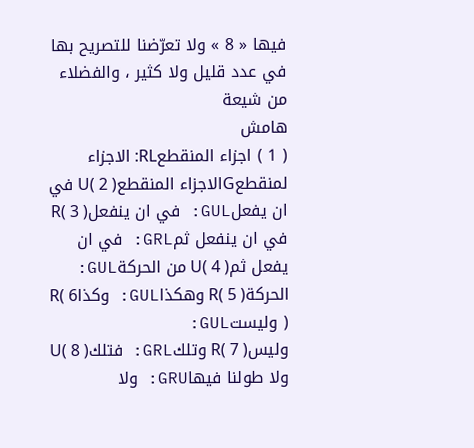فيها « 8 » ولا تعرّضنا للتصريح بها في عدد قليل ولا كثير ، والفضلاء من شيعة
هامش
( 1 ) اجزاء المنقطعRL: الاجزاء لمنقطعGالاجزاء المنقطعU( 2 ) في ان يفعلGUL: في ان ينفعلR( 3 ) في ان ينفعل ثمGRL: في ان يفعل ثمU( 4 ) من الحركةGUL: الحركةR( 5 ) وهكذاGUL: وكذاR( 6 ) وليستGUL:
وليسR( 7 ) وتلكGRL: فتلكU( 8 ) ولا طولنا فيهاGRU: ولا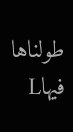طولناها فيهاL